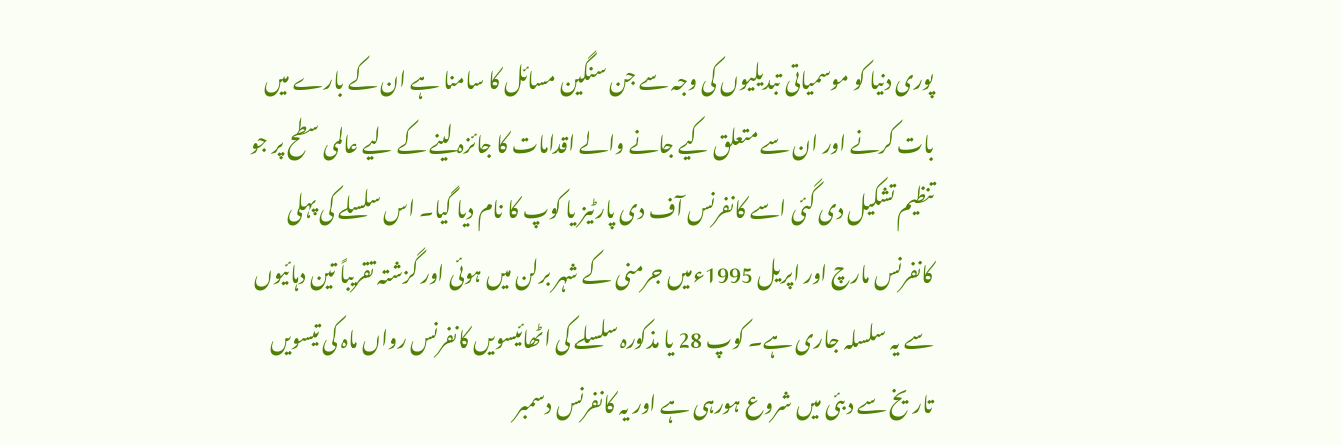پوری دنیا کو موسمیاتی تبدیلیوں کی وجہ سے جن سنگین مسائل کا سامنا ہے ان کے بارے میں بات کرنے اور ان سے متعلق کیے جانے والے اقدامات کا جائزہ لینے کے لیے عالمی سطح پر جو تنظیم تشکیل دی گئی اسے کانفرنس آف دی پارٹیز یا کوپ کا نام دیا گیا۔ اس سلسلے کی پہلی کانفرنس مارچ اور اپریل 1995ءمیں جرمنی کے شہر برلن میں ہوئی اور گزشتہ تقریباً تین دہائیوں سے یہ سلسلہ جاری ہے۔ کوپ 28 یا مذکورہ سلسلے کی اٹھائیسویں کانفرنس رواں ماہ کی تیسویں تاریخ سے دبئی میں شروع ہورہی ہے اور یہ کانفرنس دسمبر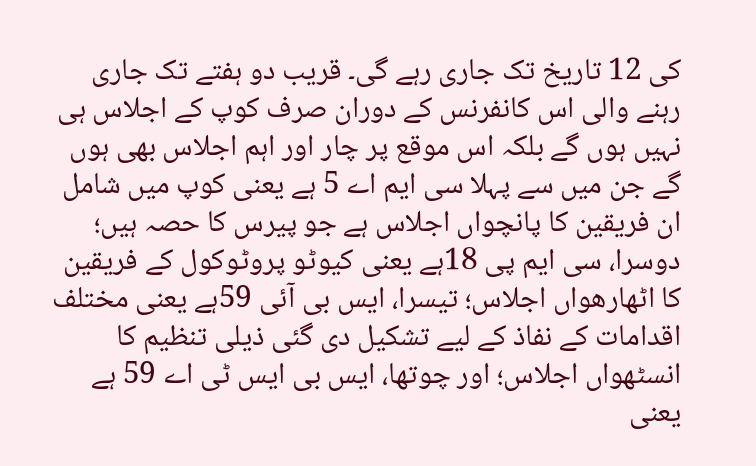کی 12 تاریخ تک جاری رہے گی۔ قریب دو ہفتے تک جاری رہنے والی اس کانفرنس کے دوران صرف کوپ کے اجلاس ہی نہیں ہوں گے بلکہ اس موقع پر چار اور اہم اجلاس بھی ہوں گے جن میں سے پہلا سی ایم اے 5 ہے یعنی کوپ میں شامل ان فریقین کا پانچواں اجلاس ہے جو پیرس کا حصہ ہیں؛ دوسرا، سی ایم پی 18ہے یعنی کیوٹو پروٹوکول کے فریقین کا اٹھارھواں اجلاس؛ تیسرا، ایس بی آئی 59ہے یعنی مختلف اقدامات کے نفاذ کے لیے تشکیل دی گئی ذیلی تنظیم کا انسٹھواں اجلاس؛ اور چوتھا، ایس بی ایس ٹی اے 59 ہے یعنی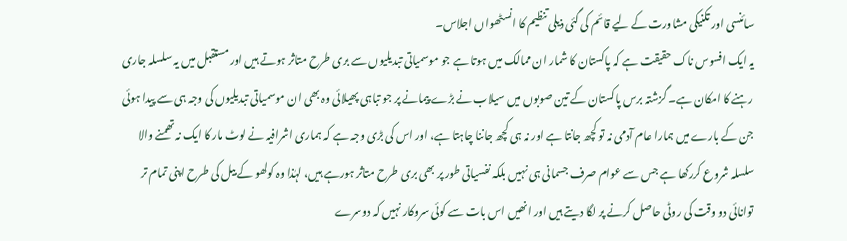سائنسی اور تکنیکی مشاورت کے لیے قائم کی گئی ذیلی تنظیم کا انسٹھواں اجلاس۔
یہ ایک افسوس ناک حقیقت ہے کہ پاکستان کا شمار ان ممالک میں ہوتا ہے جو موسمیاتی تبدیلیوں سے بری طرح متاثر ہوتے ہیں اور مستقبل میں یہ سلسلہ جاری رہنے کا امکان ہے۔ گزشتہ برس پاکستان کے تین صوبوں میں سیلاب نے بڑے پیمانے پر جو تباہی پھیلائی وہ بھی ان موسمیاتی تبدیلیوں کی وجہ ہی سے پیدا ہوئی جن کے بارے میں ہمارا عام آدمی نہ تو کچھ جانتا ہے اور نہ ہی کچھ جاننا چاہتا ہے، اور اس کی بڑی وجہ ہے کہ ہماری اشرافیہ نے لوٹ مار کا ایک نہ تھمنے والا سلسلہ شروع کررکھا ہے جس سے عوام صرف جسمانی ہی نہیں بلکہ نفسیاتی طور پر بھی بری طرح متاثر ہورہے ہیں، لہٰذا وہ کولھو کے بیل کی طرح اپنی تمام تر توانائی دو وقت کی روٹی حاصل کرنے پر لگا دیتے ہیں اور انھیں اس بات سے کوئی سروکار نہیں کہ دوسرے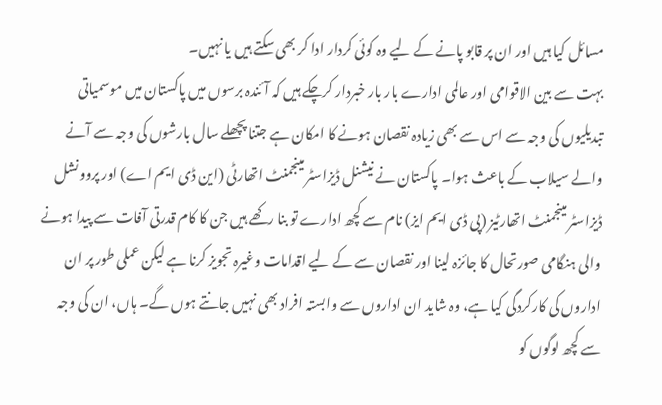مسائل کیا ہیں اور ان پر قابو پانے کے لیے وہ کوئی کردار ادا کر بھی سکتے ہیں یا نہیں۔
بہت سے بین الاقوامی اور عالمی ادارے بار بار خبردار کرچکے ہیں کہ آئندہ برسوں میں پاکستان میں موسمیاتی تبدیلیوں کی وجہ سے اس سے بھی زیادہ نقصان ہونے کا امکان ہے جتنا پچھلے سال بارشوں کی وجہ سے آنے والے سیلاب کے باعث ہوا۔ پاکستان نے نیشنل ڈیزاسٹر مینجمنٹ اتھارٹی (این ڈی ایم اے) اور پروونشل ڈیزاسٹر مینجمنٹ اتھارٹیز (پی ڈی ایم ایز) نام سے کچھ ادارے تو بنا رکھے ہیں جن کا کام قدرتی آفات سے پیدا ہونے والی ہنگامی صورتحال کا جائزہ لینا اور نقصان سے کے لیے اقدامات وغیرہ تجویز کرنا ہے لیکن عملی طور پر ان اداروں کی کارکردگی کیا ہے، وہ شاید ان اداروں سے وابستہ افراد بھی نہیں جانتے ہوں گے۔ ہاں، ان کی وجہ سے کچھ لوگوں کو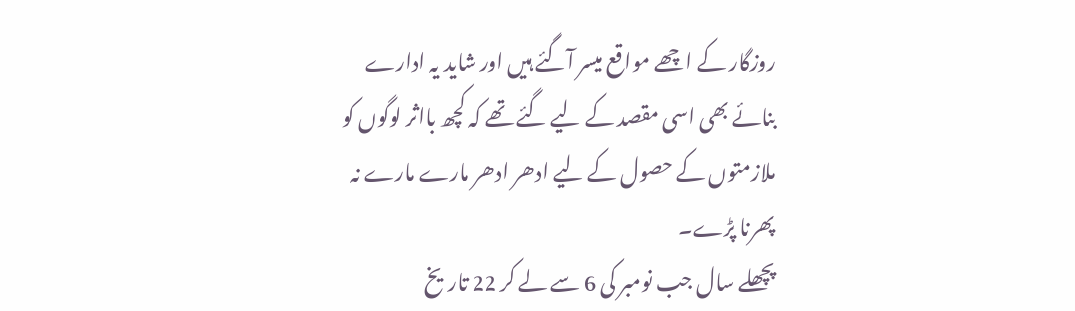روزگار کے اچھے مواقع میسر آگئے ہیں اور شاید یہ ادارے بنائے بھی اسی مقصد کے لیے گئے تھے کہ کچھ بااثر لوگوں کو ملازمتوں کے حصول کے لیے ادھر ادھر مارے مارے نہ پھرنا پڑے۔
پچھلے سال جب نومبر کی 6 سے لے کر 22 تاریخ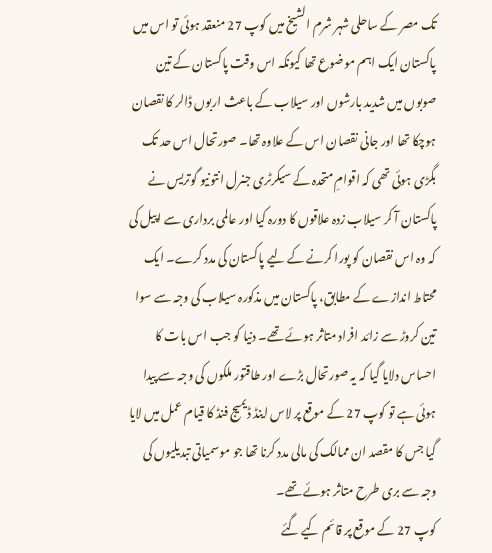تک مصر کے ساحلی شہر شرم الشیخ میں کوپ 27 منعقد ہوئی تو اس میں پاکستان ایک اہم موضوع تھا کیونکہ اس وقت پاکستان کے تین صوبوں میں شدید بارشوں اور سیلاب کے باعث اربوں ڈالر کا نقصان ہوچکا تھا اور جانی نقصان اس کے علاوہ تھا۔ صورتحال اس حد تک بگڑی ہوئی تھی کہ اقوامِ متحدہ کے سیکرٹری جنرل انتونیو گوتریس نے پاکستان آ کر سیلاب زدہ علاقوں کا دورہ کیا اور عالمی برداری سے اپیل کی کہ وہ اس نقصان کو پورا کرنے کے لیے پاکستان کی مدد کرے۔ ایک محتاط اندازے کے مطابق، پاکستان میں مذکورہ سیلاب کی وجہ سے سوا تین کروڑ سے زائد افراد متاثر ہوئے تھے۔ دنیا کو جب اس بات کا احساس دلایا گیا کہ یہ صورتحال بڑے اور طاقتور ملکوں کی وجہ سے پیدا ہوئی ہے تو کوپ 27 کے موقع پر لاس اینڈ ڈیمیج فنڈ کا قیام عمل میں لایا گیا جس کا مقصد ان ممالک کی مالی مدد کرنا تھا جو موسمیاتی تبدیلیوں کی وجہ سے بری طرح متاثر ہوئے تھے۔
کوپ 27 کے موقع پر قائم کیے گئے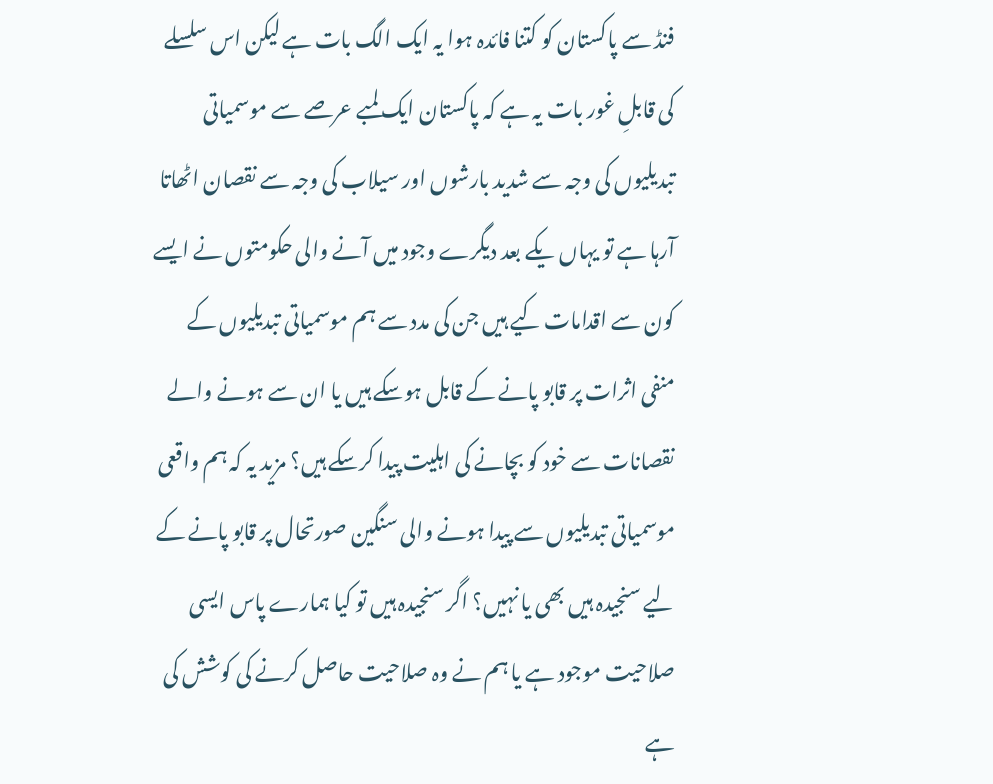فنڈ سے پاکستان کو کتنا فائدہ ہوا یہ ایک الگ بات ہے لیکن اس سلسلے کی قابلِ غور بات یہ ہے کہ پاکستان ایک لمبے عرصے سے موسمیاتی تبدیلیوں کی وجہ سے شدید بارشوں اور سیلاب کی وجہ سے نقصان اٹھاتا آرہا ہے تو یہاں یکے بعد دیگرے وجود میں آنے والی حکومتوں نے ایسے کون سے اقدامات کیے ہیں جن کی مدد سے ہم موسمیاتی تبدیلیوں کے منفی اثرات پر قابو پانے کے قابل ہوسکے ہیں یا ان سے ہونے والے نقصانات سے خود کو بچانے کی اہلیت پیدا کرسکے ہیں؟ مزید یہ کہ ہم واقعی موسمیاتی تبدیلیوں سے پیدا ہونے والی سنگین صورتحال پر قابو پانے کے لیے سنجیدہ ہیں بھی یا نہیں؟ اگر سنجیدہ ہیں تو کیا ہمارے پاس ایسی صلاحیت موجود ہے یا ہم نے وہ صلاحیت حاصل کرنے کی کوشش کی ہے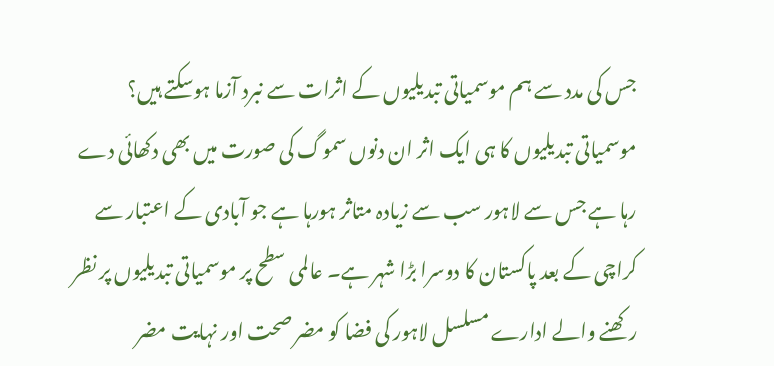جس کی مدد سے ہم موسمیاتی تبدیلیوں کے اثرات سے نبرد آزما ہوسکتے ہیں؟
موسمیاتی تبدیلیوں کا ہی ایک اثر ان دنوں سموگ کی صورت میں بھی دکھائی دے رہا ہے جس سے لاہور سب سے زیادہ متاثر ہورہا ہے جو آبادی کے اعتبار سے کراچی کے بعد پاکستان کا دوسرا بڑا شہر ہے۔ عالمی سطح پر موسمیاتی تبدیلیوں پر نظر رکھنے والے ادارے مسلسل لاہور کی فضا کو مضر صحت اور نہایت مضر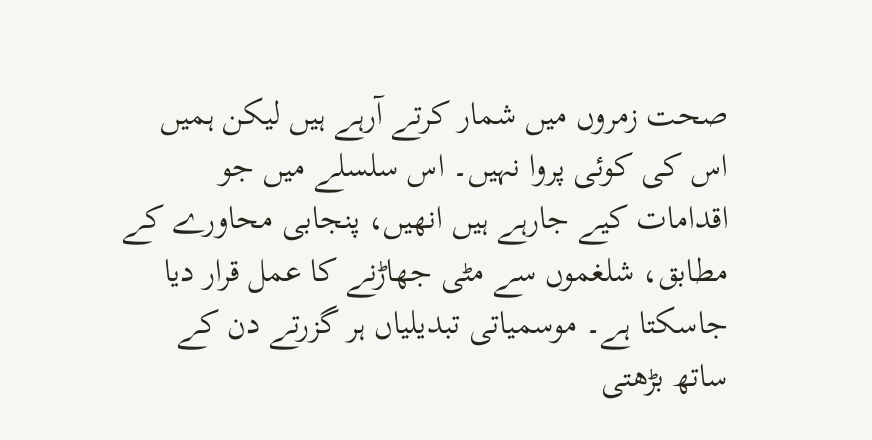صحت زمروں میں شمار کرتے آرہے ہیں لیکن ہمیں اس کی کوئی پروا نہیں۔ اس سلسلے میں جو اقدامات کیے جارہے ہیں انھیں، پنجابی محاورے کے مطابق، شلغموں سے مٹی جھاڑنے کا عمل قرار دیا جاسکتا ہے۔ موسمیاتی تبدیلیاں ہر گزرتے دن کے ساتھ بڑھتی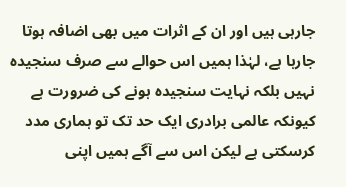جارہی ہیں اور ان کے اثرات میں بھی اضافہ ہوتا جارہا ہے، لہٰذا ہمیں اس حوالے سے صرف سنجیدہ نہیں بلکہ نہایت سنجیدہ ہونے کی ضرورت ہے کیونکہ عالمی برادری ایک حد تک تو ہماری مدد کرسکتی ہے لیکن اس سے آگے ہمیں اپنی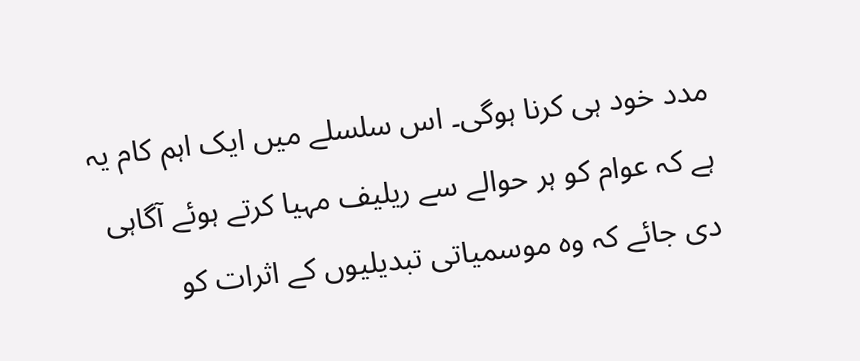مدد خود ہی کرنا ہوگی۔ اس سلسلے میں ایک اہم کام یہ ہے کہ عوام کو ہر حوالے سے ریلیف مہیا کرتے ہوئے آگاہی دی جائے کہ وہ موسمیاتی تبدیلیوں کے اثرات کو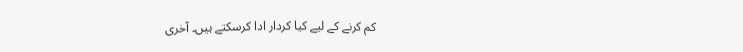کم کرنے کے لیے کیا کردار ادا کرسکتے ہیں۔ آخری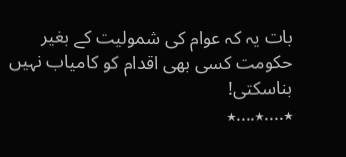بات یہ کہ عوام کی شمولیت کے بغیر حکومت کسی بھی اقدام کو کامیاب نہیں بناسکتی!
٭....٭....٭